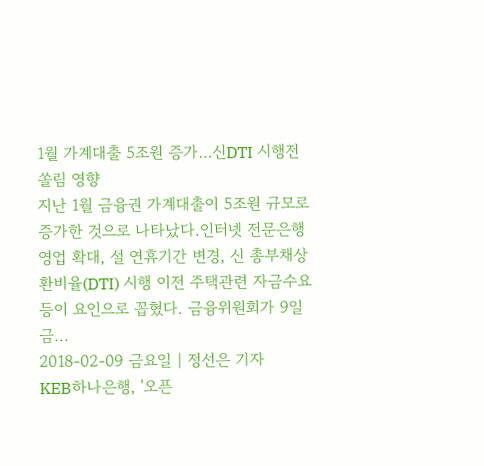1월 가계대출 5조원 증가…신DTI 시행전 쏠림 영향
지난 1월 금융권 가계대출이 5조원 규모로 증가한 것으로 나타났다.인터넷 전문은행 영업 확대, 설 연휴기간 변경, 신 총부채상환비율(DTI) 시행 이전 주택관련 자금수요 등이 요인으로 꼽혔다. 금융위원회가 9일 금...
2018-02-09 금요일 | 정선은 기자
KEB하나은행, '오픈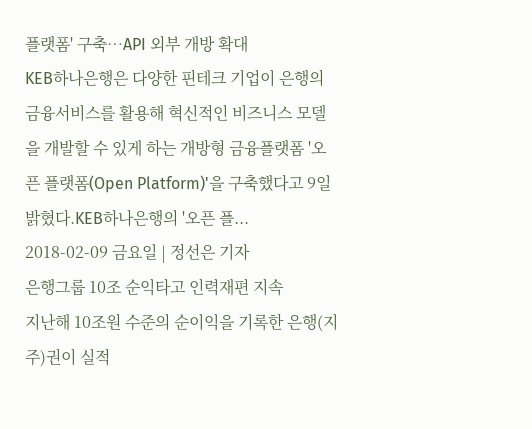플랫폼' 구축…API 외부 개방 확대
KEB하나은행은 다양한 핀테크 기업이 은행의 금융서비스를 활용해 혁신적인 비즈니스 모델을 개발할 수 있게 하는 개방형 금융플랫폼 '오픈 플랫폼(Open Platform)'을 구축했다고 9일 밝혔다.KEB하나은행의 '오픈 플...
2018-02-09 금요일 | 정선은 기자
은행그룹 10조 순익타고 인력재편 지속
지난해 10조원 수준의 순이익을 기록한 은행(지주)권이 실적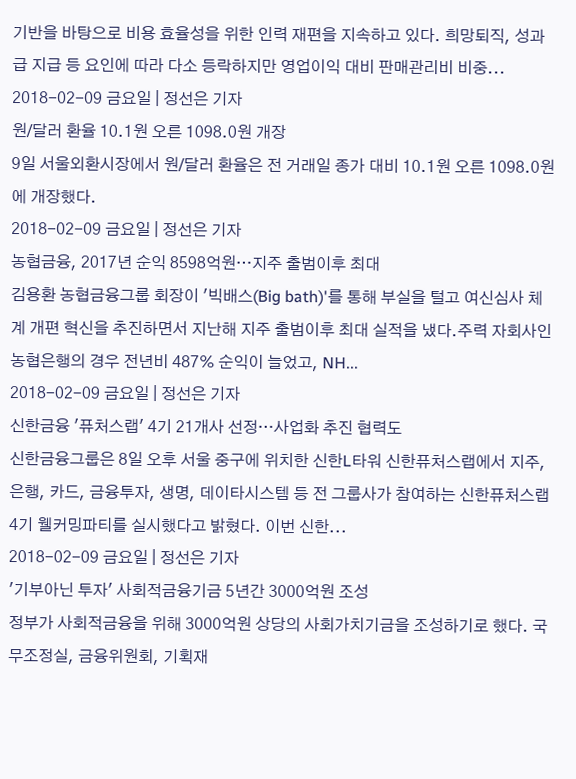기반을 바탕으로 비용 효율성을 위한 인력 재편을 지속하고 있다. 희망퇴직, 성과급 지급 등 요인에 따라 다소 등락하지만 영업이익 대비 판매관리비 비중...
2018-02-09 금요일 | 정선은 기자
원/달러 환율 10.1원 오른 1098.0원 개장
9일 서울외환시장에서 원/달러 환율은 전 거래일 종가 대비 10.1원 오른 1098.0원에 개장했다.
2018-02-09 금요일 | 정선은 기자
농협금융, 2017년 순익 8598억원…지주 출범이후 최대
김용환 농협금융그룹 회장이 '빅배스(Big bath)'를 통해 부실을 털고 여신심사 체계 개편 혁신을 추진하면서 지난해 지주 출범이후 최대 실적을 냈다.주력 자회사인 농협은행의 경우 전년비 487% 순익이 늘었고, NH...
2018-02-09 금요일 | 정선은 기자
신한금융 '퓨처스랩' 4기 21개사 선정…사업화 추진 협력도
신한금융그룹은 8일 오후 서울 중구에 위치한 신한L타워 신한퓨처스랩에서 지주, 은행, 카드, 금융투자, 생명, 데이타시스템 등 전 그룹사가 참여하는 신한퓨처스랩 4기 웰커밍파티를 실시했다고 밝혔다. 이번 신한...
2018-02-09 금요일 | 정선은 기자
'기부아닌 투자' 사회적금융기금 5년간 3000억원 조성
정부가 사회적금융을 위해 3000억원 상당의 사회가치기금을 조성하기로 했다. 국무조정실, 금융위원회, 기획재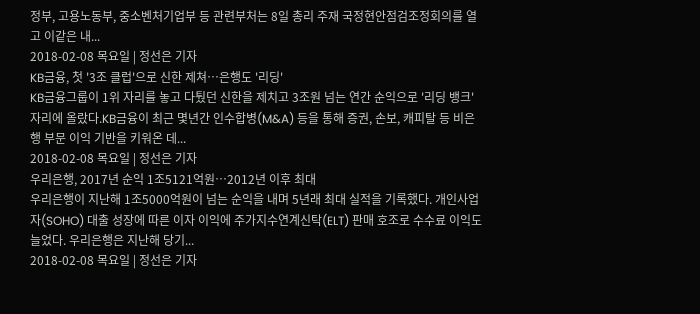정부, 고용노동부, 중소벤처기업부 등 관련부처는 8일 총리 주재 국정현안점검조정회의를 열고 이같은 내...
2018-02-08 목요일 | 정선은 기자
KB금융, 첫 '3조 클럽'으로 신한 제쳐…은행도 '리딩'
KB금융그룹이 1위 자리를 놓고 다퉜던 신한을 제치고 3조원 넘는 연간 순익으로 '리딩 뱅크' 자리에 올랐다.KB금융이 최근 몇년간 인수합병(M&A) 등을 통해 증권, 손보, 캐피탈 등 비은행 부문 이익 기반을 키워온 데...
2018-02-08 목요일 | 정선은 기자
우리은행, 2017년 순익 1조5121억원…2012년 이후 최대
우리은행이 지난해 1조5000억원이 넘는 순익을 내며 5년래 최대 실적을 기록했다. 개인사업자(SOHO) 대출 성장에 따른 이자 이익에 주가지수연계신탁(ELT) 판매 호조로 수수료 이익도 늘었다. 우리은행은 지난해 당기...
2018-02-08 목요일 | 정선은 기자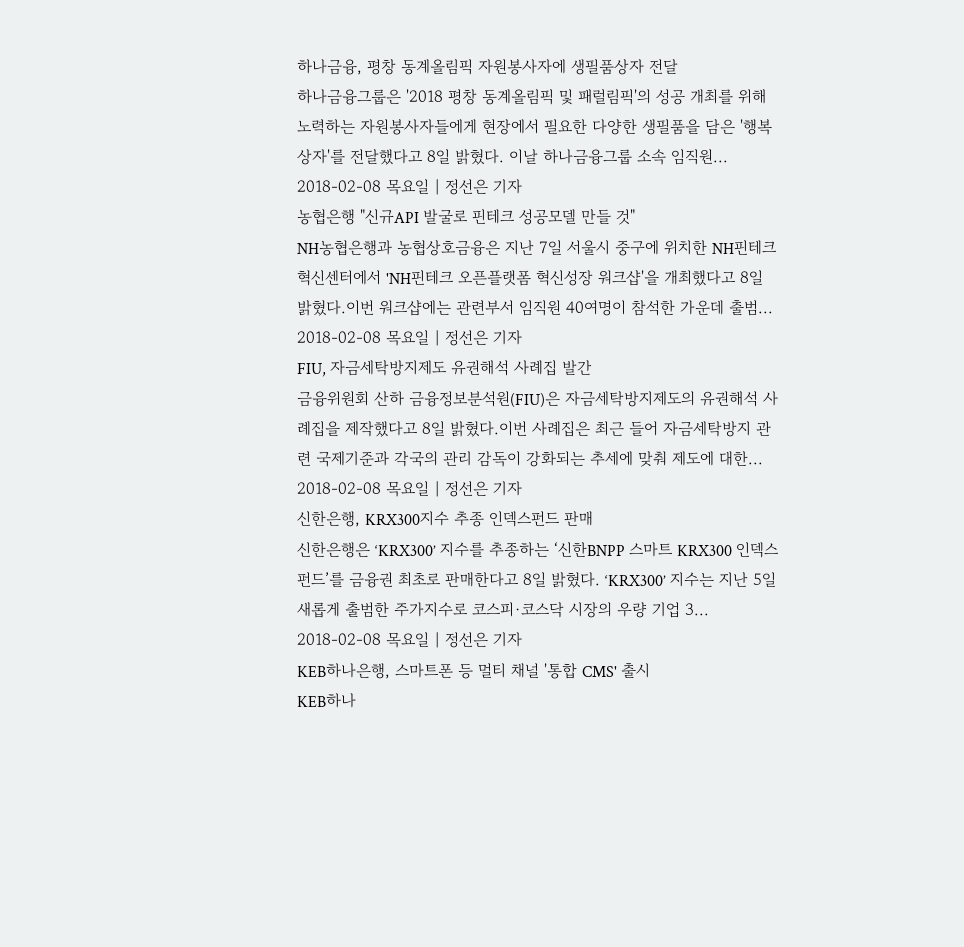하나금융, 평창 동계올림픽 자원봉사자에 생필품상자 전달
하나금융그룹은 '2018 평창 동계올림픽 및 패럴림픽'의 성공 개최를 위해 노력하는 자원봉사자들에게 현장에서 필요한 다양한 생필품을 담은 '행복상자'를 전달했다고 8일 밝혔다. 이날 하나금융그룹 소속 임직원...
2018-02-08 목요일 | 정선은 기자
농협은행 "신규API 발굴로 핀테크 성공모델 만들 것"
NH농협은행과 농협상호금융은 지난 7일 서울시 중구에 위치한 NH핀테크혁신센터에서 'NH핀테크 오픈플랫폼 혁신성장 워크샵'을 개최했다고 8일 밝혔다.이번 워크샵에는 관련부서 임직원 40여명이 참석한 가운데 출범...
2018-02-08 목요일 | 정선은 기자
FIU, 자금세탁방지제도 유권해석 사례집 발간
금융위원회 산하 금융정보분석원(FIU)은 자금세탁방지제도의 유권해석 사례집을 제작했다고 8일 밝혔다.이번 사례집은 최근 들어 자금세탁방지 관련 국제기준과 각국의 관리 감독이 강화되는 추세에 맞춰 제도에 대한...
2018-02-08 목요일 | 정선은 기자
신한은행, KRX300지수 추종 인덱스펀드 판매
신한은행은 ‘KRX300’ 지수를 추종하는 ‘신한BNPP 스마트 KRX300 인덱스펀드’를 금융권 최초로 판매한다고 8일 밝혔다. ‘KRX300’ 지수는 지난 5일 새롭게 출범한 주가지수로 코스피·코스닥 시장의 우량 기업 3...
2018-02-08 목요일 | 정선은 기자
KEB하나은행, 스마트폰 등 멀티 채널 '통합 CMS' 출시
KEB하나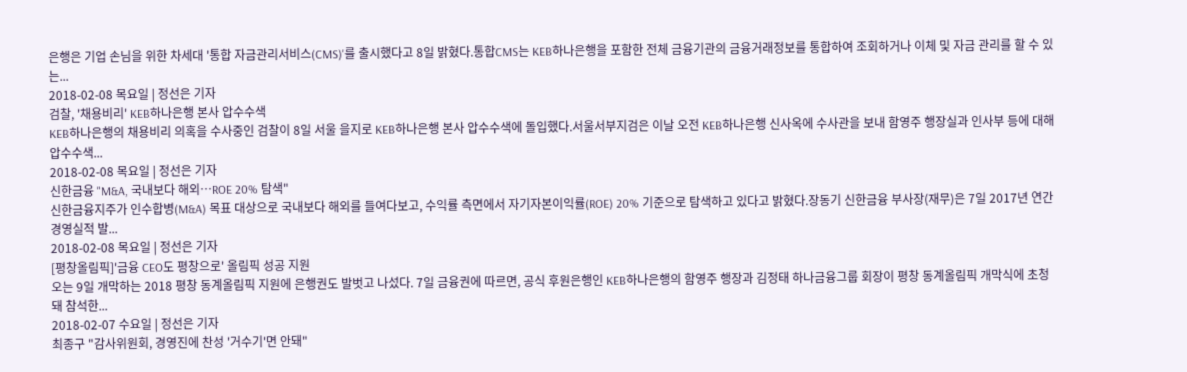은행은 기업 손님을 위한 차세대 '통합 자금관리서비스(CMS)'를 출시했다고 8일 밝혔다.통합CMS는 KEB하나은행을 포함한 전체 금융기관의 금융거래정보를 통합하여 조회하거나 이체 및 자금 관리를 할 수 있는...
2018-02-08 목요일 | 정선은 기자
검찰, '채용비리' KEB하나은행 본사 압수수색
KEB하나은행의 채용비리 의혹을 수사중인 검찰이 8일 서울 을지로 KEB하나은행 본사 압수수색에 돌입했다.서울서부지검은 이날 오전 KEB하나은행 신사옥에 수사관을 보내 함영주 행장실과 인사부 등에 대해 압수수색...
2018-02-08 목요일 | 정선은 기자
신한금융 "M&A, 국내보다 해외…ROE 20% 탐색"
신한금융지주가 인수합병(M&A) 목표 대상으로 국내보다 해외를 들여다보고, 수익률 측면에서 자기자본이익률(ROE) 20% 기준으로 탐색하고 있다고 밝혔다.장동기 신한금융 부사장(재무)은 7일 2017년 연간 경영실적 발...
2018-02-08 목요일 | 정선은 기자
[평창올림픽]'금융 CEO도 평창으로' 올림픽 성공 지원
오는 9일 개막하는 2018 평창 동계올림픽 지원에 은행권도 발벗고 나섰다. 7일 금융권에 따르면, 공식 후원은행인 KEB하나은행의 함영주 행장과 김정태 하나금융그룹 회장이 평창 동계올림픽 개막식에 초청돼 참석한...
2018-02-07 수요일 | 정선은 기자
최종구 "감사위원회, 경영진에 찬성 '거수기'면 안돼"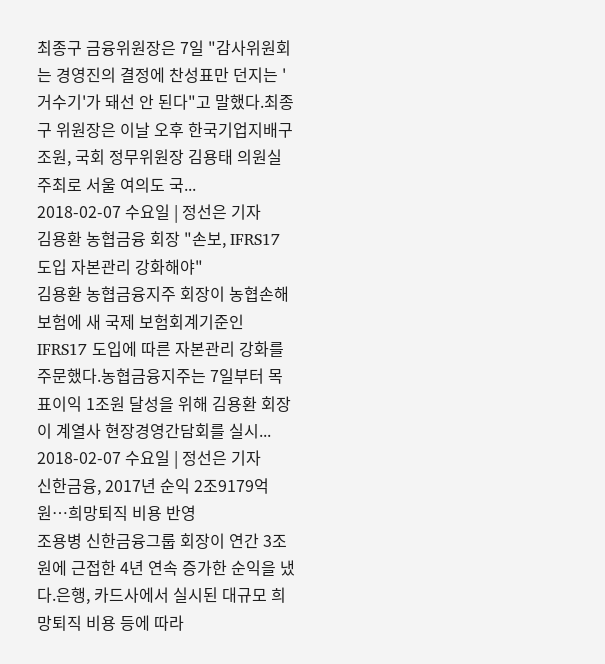최종구 금융위원장은 7일 "감사위원회는 경영진의 결정에 찬성표만 던지는 '거수기'가 돼선 안 된다"고 말했다.최종구 위원장은 이날 오후 한국기업지배구조원, 국회 정무위원장 김용태 의원실 주최로 서울 여의도 국...
2018-02-07 수요일 | 정선은 기자
김용환 농협금융 회장 "손보, IFRS17 도입 자본관리 강화해야"
김용환 농협금융지주 회장이 농협손해보험에 새 국제 보험회계기준인 IFRS17 도입에 따른 자본관리 강화를 주문했다.농협금융지주는 7일부터 목표이익 1조원 달성을 위해 김용환 회장이 계열사 현장경영간담회를 실시...
2018-02-07 수요일 | 정선은 기자
신한금융, 2017년 순익 2조9179억원…희망퇴직 비용 반영
조용병 신한금융그룹 회장이 연간 3조원에 근접한 4년 연속 증가한 순익을 냈다.은행, 카드사에서 실시된 대규모 희망퇴직 비용 등에 따라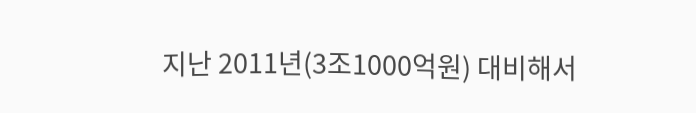지난 2011년(3조1000억원) 대비해서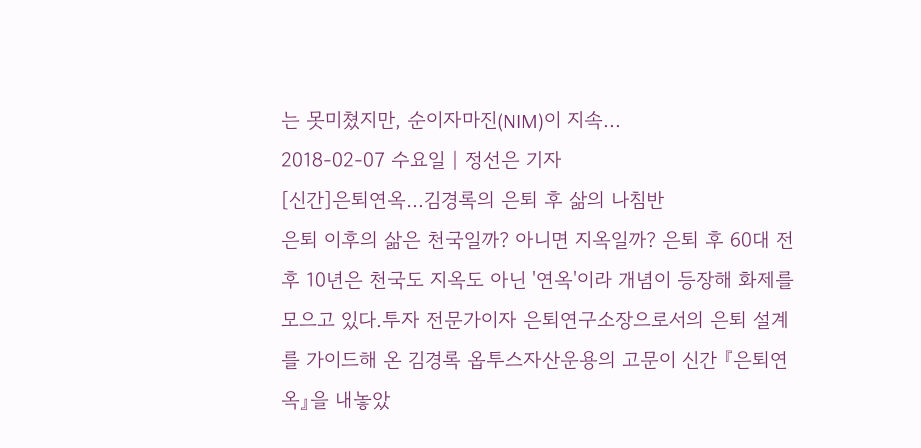는 못미쳤지만, 순이자마진(NIM)이 지속...
2018-02-07 수요일 | 정선은 기자
[신간]은퇴연옥…김경록의 은퇴 후 삶의 나침반
은퇴 이후의 삶은 천국일까? 아니면 지옥일까? 은퇴 후 60대 전후 10년은 천국도 지옥도 아닌 '연옥'이라 개념이 등장해 화제를 모으고 있다.투자 전문가이자 은퇴연구소장으로서의 은퇴 설계를 가이드해 온 김경록 옵투스자산운용의 고문이 신간 『은퇴연옥』을 내놓았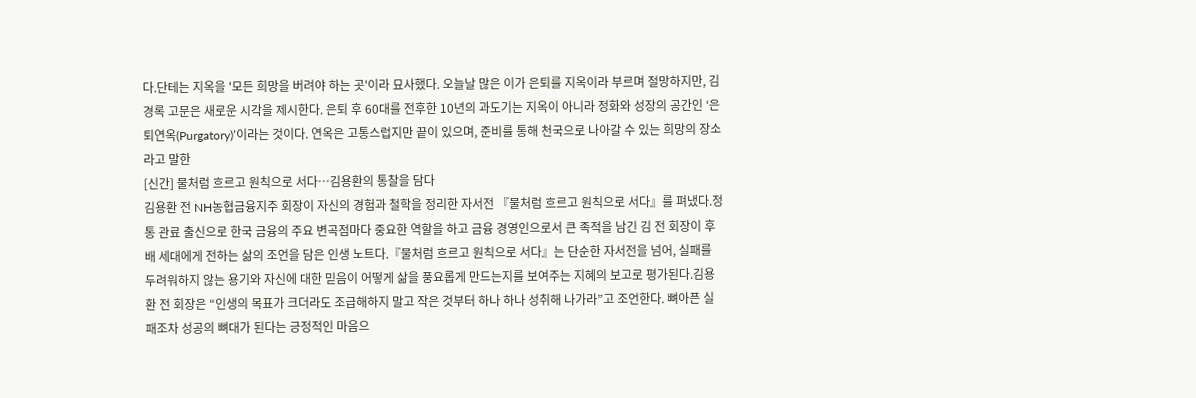다.단테는 지옥을 '모든 희망을 버려야 하는 곳'이라 묘사했다. 오늘날 많은 이가 은퇴를 지옥이라 부르며 절망하지만, 김경록 고문은 새로운 시각을 제시한다. 은퇴 후 60대를 전후한 10년의 과도기는 지옥이 아니라 정화와 성장의 공간인 ‘은퇴연옥(Purgatory)’이라는 것이다. 연옥은 고통스럽지만 끝이 있으며, 준비를 통해 천국으로 나아갈 수 있는 희망의 장소라고 말한
[신간] 물처럼 흐르고 원칙으로 서다…김용환의 통찰을 담다
김용환 전 NH농협금융지주 회장이 자신의 경험과 철학을 정리한 자서전 『물처럼 흐르고 원칙으로 서다』를 펴냈다.정통 관료 출신으로 한국 금융의 주요 변곡점마다 중요한 역할을 하고 금융 경영인으로서 큰 족적을 남긴 김 전 회장이 후배 세대에게 전하는 삶의 조언을 담은 인생 노트다.『물처럼 흐르고 원칙으로 서다』는 단순한 자서전을 넘어, 실패를 두려워하지 않는 용기와 자신에 대한 믿음이 어떻게 삶을 풍요롭게 만드는지를 보여주는 지혜의 보고로 평가된다.김용환 전 회장은 “인생의 목표가 크더라도 조급해하지 말고 작은 것부터 하나 하나 성취해 나가라”고 조언한다. 뼈아픈 실패조차 성공의 뼈대가 된다는 긍정적인 마음으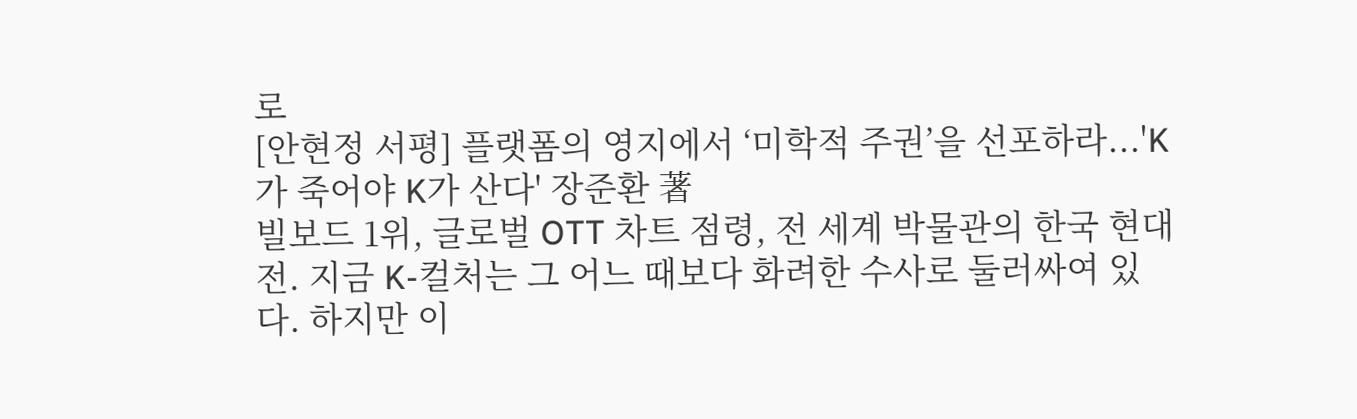로
[안현정 서평] 플랫폼의 영지에서 ‘미학적 주권’을 선포하라...'K가 죽어야 K가 산다' 장준환 著
빌보드 1위, 글로벌 OTT 차트 점령, 전 세계 박물관의 한국 현대전. 지금 K-컬처는 그 어느 때보다 화려한 수사로 둘러싸여 있다. 하지만 이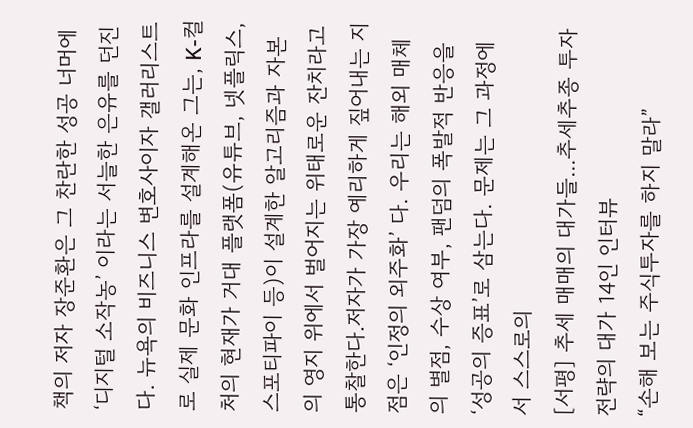책의 저자 장준환은 그 찬란한 성공 너머에 ‘디지털 소작농’ 이라는 서늘한 은유를 던진다. 뉴욕의 비즈니스 변호사이자 갤러리스트로 실제 문화 인프라를 설계해온 그는, K-컬처의 현재가 거대 플랫폼(유튜브, 넷플릭스, 스포티파이 등)이 설계한 알고리즘과 자본의 영지 위에서 벌어지는 위태로운 잔치라고 통찰한다.저자가 가장 예리하게 짚어내는 지점은 ‘인정의 외주화’ 다. 우리는 해외 매체의 별점, 수상 여부, 팬덤의 폭발적 반응을 ‘성공의 증표’로 삼는다. 문제는 그 과정에서 스스로의
[서평] 추세 매매의 대가들...추세추종 투자전략의 대가 14인 인터뷰
“손해 보는 주식투자를 하지 말라”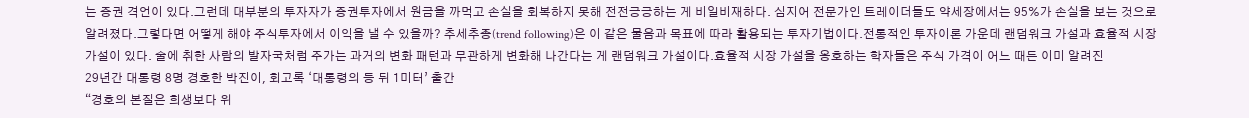는 증권 격언이 있다.그런데 대부분의 투자자가 증권투자에서 원금을 까먹고 손실을 회복하지 못해 전전긍긍하는 게 비일비재하다. 심지어 전문가인 트레이더들도 약세장에서는 95%가 손실을 보는 것으로 알려졌다.그렇다면 어떻게 해야 주식투자에서 이익을 낼 수 있을까? 추세추종(trend following)은 이 같은 물음과 목표에 따라 활용되는 투자기법이다.전통적인 투자이론 가운데 랜덤워크 가설과 효율적 시장 가설이 있다. 술에 취한 사람의 발자국처럼 주가는 과거의 변화 패턴과 무관하게 변화해 나간다는 게 랜덤워크 가설이다.효율적 시장 가설을 옹호하는 학자들은 주식 가격이 어느 때든 이미 알려진
29년간 대통령 8명 경호한 박진이, 회고록 ‘대통령의 등 뒤 1미터’ 출간
“경호의 본질은 희생보다 위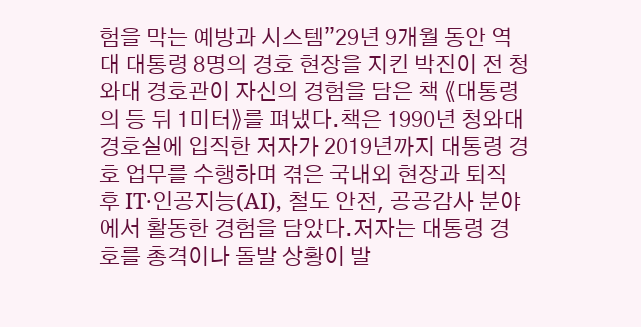험을 막는 예방과 시스템”29년 9개월 동안 역대 대통령 8명의 경호 현장을 지킨 박진이 전 청와대 경호관이 자신의 경험을 담은 책 《대통령의 등 뒤 1미터》를 펴냈다.책은 1990년 청와대 경호실에 입직한 저자가 2019년까지 대통령 경호 업무를 수행하며 겪은 국내외 현장과 퇴직 후 IT·인공지능(AI), 철도 안전, 공공감사 분야에서 활동한 경험을 담았다.저자는 대통령 경호를 총격이나 돌발 상황이 발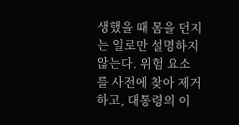생했을 때 몸을 던지는 일로만 설명하지 않는다. 위험 요소를 사전에 찾아 제거하고, 대통령의 이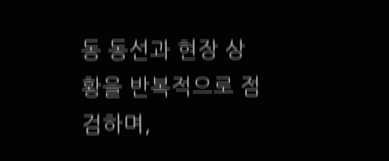동 동선과 현장 상황을 반복적으로 점검하며,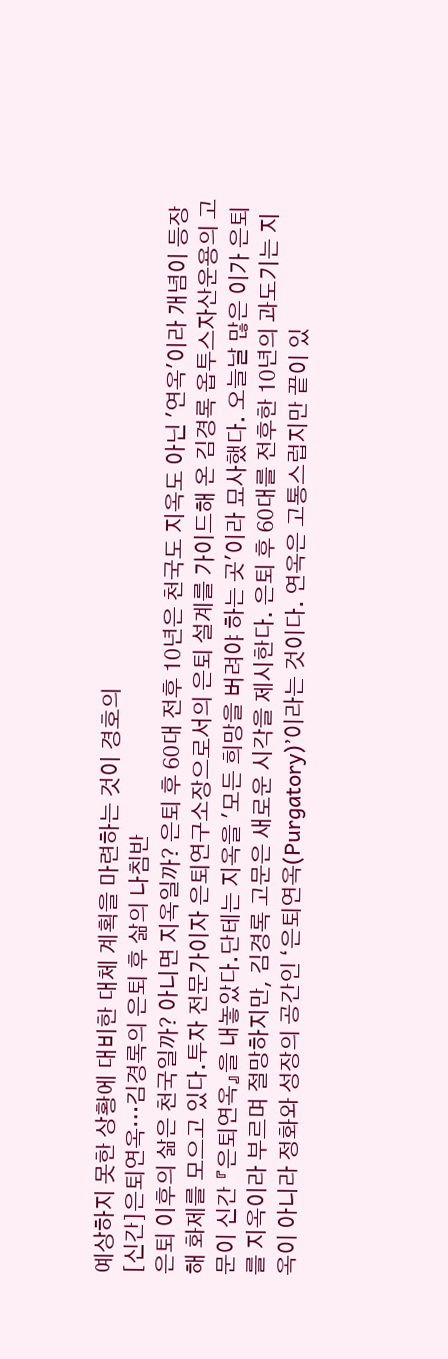예상하지 못한 상황에 대비한 대체 계획을 마련하는 것이 경호의
[신간]은퇴연옥…김경록의 은퇴 후 삶의 나침반
은퇴 이후의 삶은 천국일까? 아니면 지옥일까? 은퇴 후 60대 전후 10년은 천국도 지옥도 아닌 '연옥'이라 개념이 등장해 화제를 모으고 있다.투자 전문가이자 은퇴연구소장으로서의 은퇴 설계를 가이드해 온 김경록 옵투스자산운용의 고문이 신간 『은퇴연옥』을 내놓았다.단테는 지옥을 '모든 희망을 버려야 하는 곳'이라 묘사했다. 오늘날 많은 이가 은퇴를 지옥이라 부르며 절망하지만, 김경록 고문은 새로운 시각을 제시한다. 은퇴 후 60대를 전후한 10년의 과도기는 지옥이 아니라 정화와 성장의 공간인 ‘은퇴연옥(Purgatory)’이라는 것이다. 연옥은 고통스럽지만 끝이 있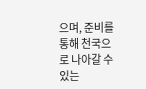으며, 준비를 통해 천국으로 나아갈 수 있는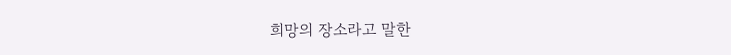희망의 장소라고 말한